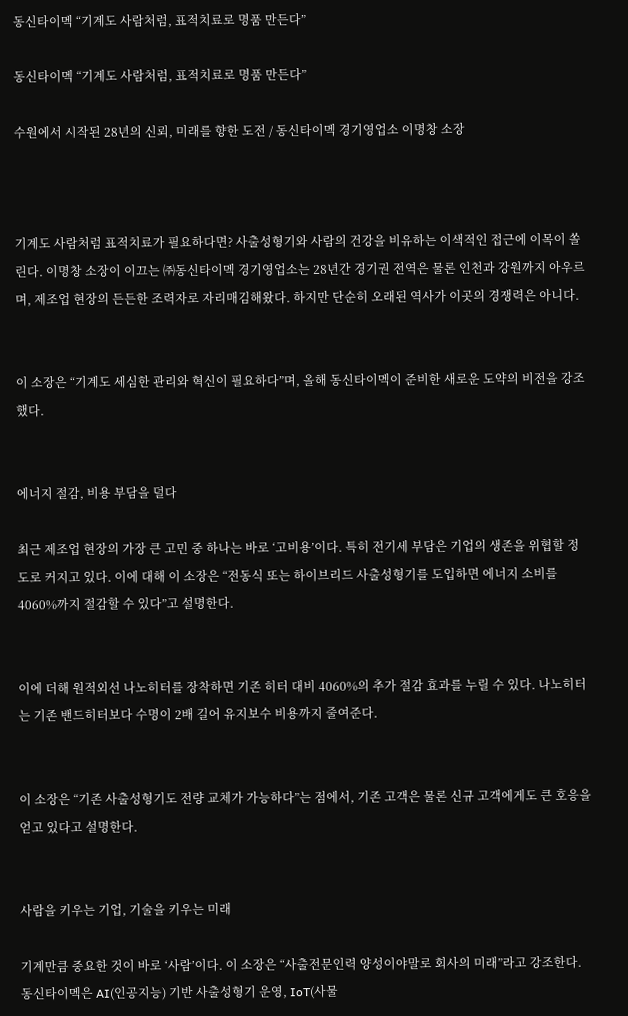동신타이멕 “기계도 사람처럼, 표적치료로 명품 만든다”

동신타이멕 “기계도 사람처럼, 표적치료로 명품 만든다”

수원에서 시작된 28년의 신뢰, 미래를 향한 도전 / 동신타이멕 경기영업소 이명창 소장



기계도 사람처럼 표적치료가 필요하다면? 사출성형기와 사람의 건강을 비유하는 이색적인 접근에 이목이 쏠린다. 이명창 소장이 이끄는 ㈜동신타이멕 경기영업소는 28년간 경기권 전역은 물론 인천과 강원까지 아우르며, 제조업 현장의 든든한 조력자로 자리매김해왔다. 하지만 단순히 오래된 역사가 이곳의 경쟁력은 아니다.


이 소장은 “기계도 세심한 관리와 혁신이 필요하다”며, 올해 동신타이멕이 준비한 새로운 도약의 비전을 강조했다.


에너지 절감, 비용 부담을 덜다

최근 제조업 현장의 가장 큰 고민 중 하나는 바로 ‘고비용’이다. 특히 전기세 부담은 기업의 생존을 위협할 정도로 커지고 있다. 이에 대해 이 소장은 “전동식 또는 하이브리드 사출성형기를 도입하면 에너지 소비를 4060%까지 절감할 수 있다”고 설명한다.


이에 더해 원적외선 나노히터를 장착하면 기존 히터 대비 4060%의 추가 절감 효과를 누릴 수 있다. 나노히터는 기존 밴드히터보다 수명이 2배 길어 유지보수 비용까지 줄여준다.


이 소장은 “기존 사출성형기도 전량 교체가 가능하다”는 점에서, 기존 고객은 물론 신규 고객에게도 큰 호응을 얻고 있다고 설명한다.


사람을 키우는 기업, 기술을 키우는 미래

기계만큼 중요한 것이 바로 ‘사람’이다. 이 소장은 “사출전문인력 양성이야말로 회사의 미래”라고 강조한다. 동신타이멕은 AI(인공지능) 기반 사출성형기 운영, IoT(사물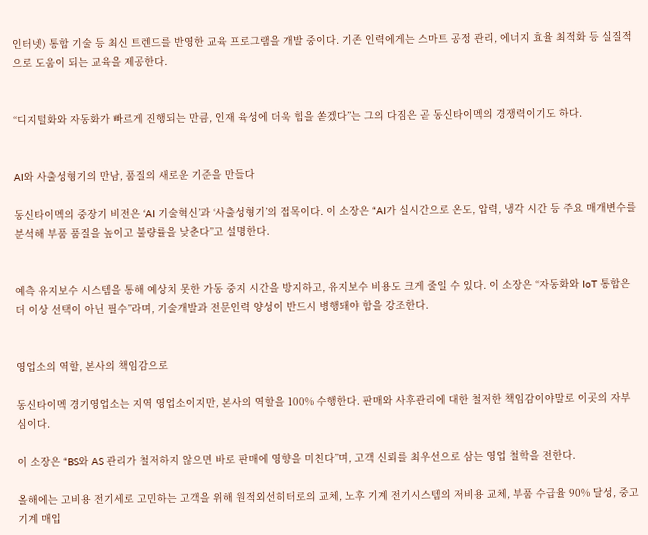인터넷) 통합 기술 등 최신 트렌드를 반영한 교육 프로그램을 개발 중이다. 기존 인력에게는 스마트 공정 관리, 에너지 효율 최적화 등 실질적으로 도움이 되는 교육을 제공한다.


“디지털화와 자동화가 빠르게 진행되는 만큼, 인재 육성에 더욱 힘을 쏟겠다”는 그의 다짐은 곧 동신타이멕의 경쟁력이기도 하다.


AI와 사출성형기의 만남, 품질의 새로운 기준을 만들다

동신타이멕의 중장기 비전은 ‘AI 기술혁신’과 ‘사출성형기’의 접목이다. 이 소장은 “AI가 실시간으로 온도, 압력, 냉각 시간 등 주요 매개변수를 분석해 부품 품질을 높이고 불량률을 낮춘다”고 설명한다.


예측 유지보수 시스템을 통해 예상치 못한 가동 중지 시간을 방지하고, 유지보수 비용도 크게 줄일 수 있다. 이 소장은 “자동화와 IoT 통합은 더 이상 선택이 아닌 필수”라며, 기술개발과 전문인력 양성이 반드시 병행돼야 함을 강조한다.


영업소의 역할, 본사의 책임감으로

동신타이멕 경기영업소는 지역 영업소이지만, 본사의 역할을 100% 수행한다. 판매와 사후관리에 대한 철저한 책임감이야말로 이곳의 자부심이다.

이 소장은 “BS와 AS 관리가 철저하지 않으면 바로 판매에 영향을 미친다”며, 고객 신뢰를 최우선으로 삼는 영업 철학을 전한다.

올해에는 고비용 전기세로 고민하는 고객을 위해 원적외선히터로의 교체, 노후 기계 전기시스템의 저비용 교체, 부품 수급율 90% 달성, 중고기계 매입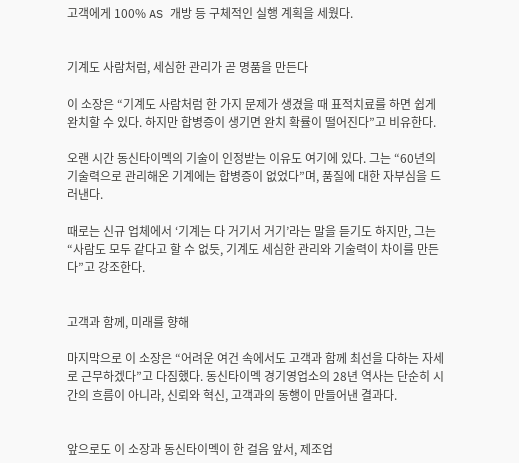고객에게 100% AS 개방 등 구체적인 실행 계획을 세웠다.


기계도 사람처럼, 세심한 관리가 곧 명품을 만든다

이 소장은 “기계도 사람처럼 한 가지 문제가 생겼을 때 표적치료를 하면 쉽게 완치할 수 있다. 하지만 합병증이 생기면 완치 확률이 떨어진다”고 비유한다.

오랜 시간 동신타이멕의 기술이 인정받는 이유도 여기에 있다. 그는 “60년의 기술력으로 관리해온 기계에는 합병증이 없었다”며, 품질에 대한 자부심을 드러낸다.

때로는 신규 업체에서 ‘기계는 다 거기서 거기’라는 말을 듣기도 하지만, 그는 “사람도 모두 같다고 할 수 없듯, 기계도 세심한 관리와 기술력이 차이를 만든다”고 강조한다.


고객과 함께, 미래를 향해

마지막으로 이 소장은 “어려운 여건 속에서도 고객과 함께 최선을 다하는 자세로 근무하겠다”고 다짐했다. 동신타이멕 경기영업소의 28년 역사는 단순히 시간의 흐름이 아니라, 신뢰와 혁신, 고객과의 동행이 만들어낸 결과다.


앞으로도 이 소장과 동신타이멕이 한 걸음 앞서, 제조업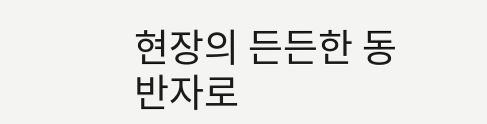현장의 든든한 동반자로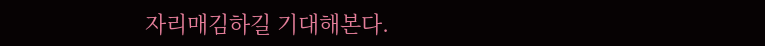자리매김하길 기대해본다.